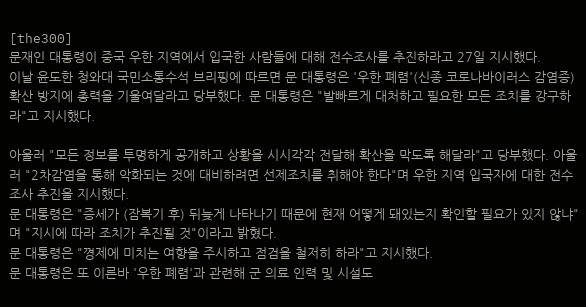[the300]
문재인 대통령이 중국 우한 지역에서 입국한 사람들에 대해 전수조사를 추진하라고 27일 지시했다.
이날 윤도한 청와대 국민소통수석 브리핑에 따르면 문 대통령은 '우한 폐렴'(신종 코로나바이러스 감염증) 확산 방지에 총력을 기울여달라고 당부했다. 문 대통령은 "발빠르게 대처하고 필요한 모든 조치를 강구하라"고 지시했다.

아울러 "모든 정보를 투명하게 공개하고 상황을 시시각각 전달해 확산을 막도록 해달라"고 당부했다. 아울러 "2차감염을 통해 악화되는 것에 대비하려면 선제조치를 취해야 한다"며 우한 지역 입국자에 대한 전수조사 추진을 지시했다.
문 대통령은 "증세가 (잠복기 후) 뒤늦게 나타나기 때문에 현재 어떻게 돼있는지 확인할 필요가 있지 않냐"며 "지시에 따라 조치가 추진될 것"이라고 밝혔다.
문 대통령은 "꼉제에 미치는 여향을 주시하고 점검을 철저히 하라"고 지시했다.
문 대통령은 또 이른바 '우한 폐렴'과 관련해 군 의료 인력 및 시설도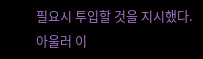필요시 투입할 것을 지시했다.
아울러 이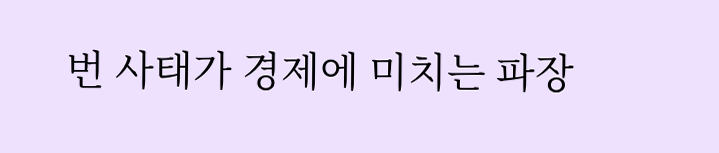번 사태가 경제에 미치는 파장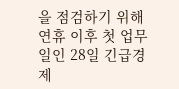을 점검하기 위해 연휴 이후 첫 업무일인 28일 긴급경제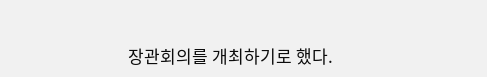장관회의를 개최하기로 했다.